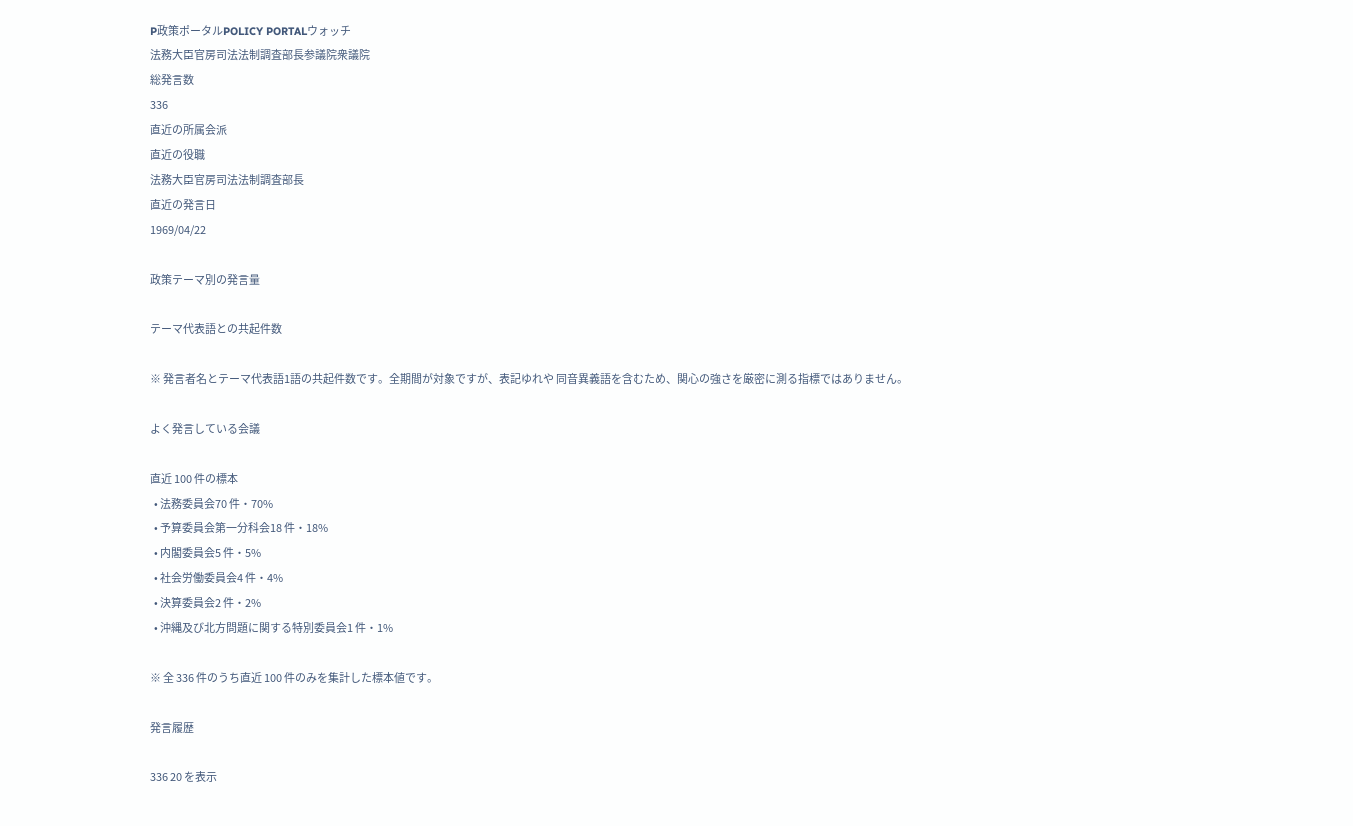P政策ポータルPOLICY PORTALウォッチ
法務大臣官房司法法制調査部長参議院衆議院
総発言数
336
直近の所属会派
直近の役職
法務大臣官房司法法制調査部長
直近の発言日
1969/04/22

政策テーマ別の発言量

テーマ代表語との共起件数

※ 発言者名とテーマ代表語1語の共起件数です。全期間が対象ですが、表記ゆれや 同音異義語を含むため、関心の強さを厳密に測る指標ではありません。

よく発言している会議

直近 100 件の標本
  • 法務委員会70 件・70%
  • 予算委員会第一分科会18 件・18%
  • 内閣委員会5 件・5%
  • 社会労働委員会4 件・4%
  • 決算委員会2 件・2%
  • 沖縄及び北方問題に関する特別委員会1 件・1%

※ 全 336 件のうち直近 100 件のみを集計した標本値です。

発言履歴

336 20 を表示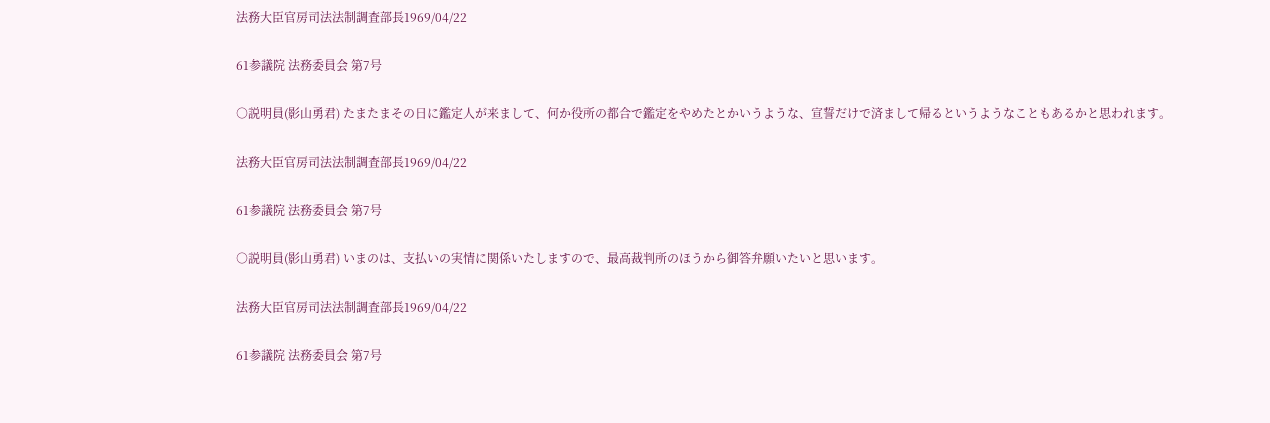法務大臣官房司法法制調査部長1969/04/22

61参議院 法務委員会 第7号

○説明員(影山勇君) たまたまその日に鑑定人が来まして、何か役所の都合で鑑定をやめたとかいうような、宣誓だけで済まして帰るというようなこともあるかと思われます。

法務大臣官房司法法制調査部長1969/04/22

61参議院 法務委員会 第7号

○説明員(影山勇君) いまのは、支払いの実情に関係いたしますので、最高裁判所のほうから御答弁願いたいと思います。

法務大臣官房司法法制調査部長1969/04/22

61参議院 法務委員会 第7号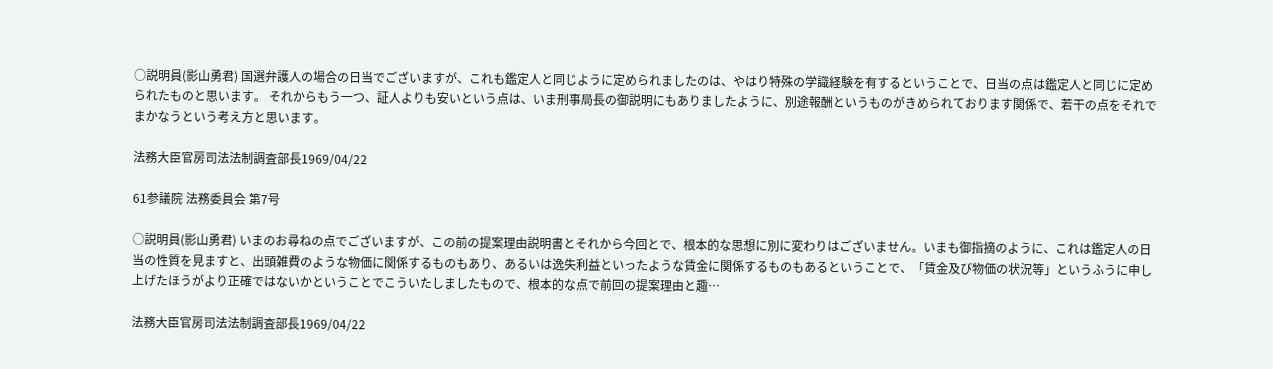○説明員(影山勇君) 国選弁護人の場合の日当でございますが、これも鑑定人と同じように定められましたのは、やはり特殊の学識経験を有するということで、日当の点は鑑定人と同じに定められたものと思います。 それからもう一つ、証人よりも安いという点は、いま刑事局長の御説明にもありましたように、別途報酬というものがきめられております関係で、若干の点をそれでまかなうという考え方と思います。

法務大臣官房司法法制調査部長1969/04/22

61参議院 法務委員会 第7号

○説明員(影山勇君) いまのお尋ねの点でございますが、この前の提案理由説明書とそれから今回とで、根本的な思想に別に変わりはございません。いまも御指摘のように、これは鑑定人の日当の性質を見ますと、出頭雑費のような物価に関係するものもあり、あるいは逸失利益といったような賃金に関係するものもあるということで、「賃金及び物価の状況等」というふうに申し上げたほうがより正確ではないかということでこういたしましたもので、根本的な点で前回の提案理由と趣…

法務大臣官房司法法制調査部長1969/04/22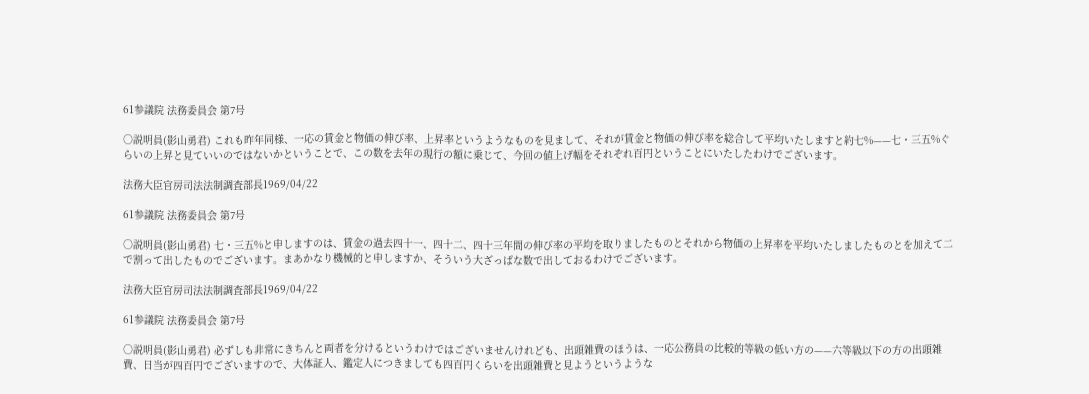61参議院 法務委員会 第7号

○説明員(影山勇君) これも昨年同様、一応の賃金と物価の伸び率、上昇率というようなものを見まして、それが賃金と物価の伸び率を総合して平均いたしますと約七%——七・三五%ぐらいの上昇と見ていいのではないかということで、この数を去年の現行の額に乗じて、今回の値上げ幅をそれぞれ百円ということにいたしたわけでございます。

法務大臣官房司法法制調査部長1969/04/22

61参議院 法務委員会 第7号

○説明員(影山勇君) 七・三五%と申しますのは、賃金の過去四十一、四十二、四十三年間の伸び率の平均を取りましたものとそれから物価の上昇率を平均いたしましたものとを加えて二で割って出したものでございます。まあかなり機械的と申しますか、そういう大ざっぱな数で出しておるわけでございます。

法務大臣官房司法法制調査部長1969/04/22

61参議院 法務委員会 第7号

○説明員(影山勇君) 必ずしも非常にきちんと両者を分けるというわけではございませんけれども、出頭雑費のほうは、一応公務員の比較的等級の低い方の——六等級以下の方の出頭雑費、日当が四百円でございますので、大体証人、鑑定人につきましても四百円くらいを出頭雑費と見ようというような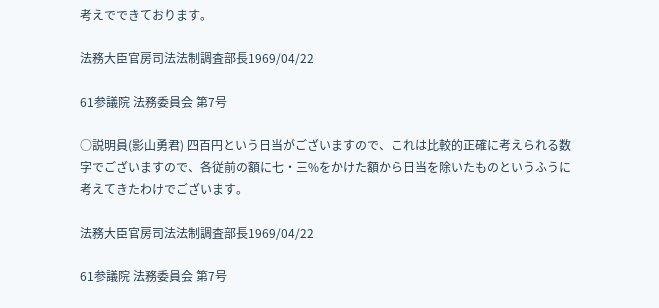考えでできております。

法務大臣官房司法法制調査部長1969/04/22

61参議院 法務委員会 第7号

○説明員(影山勇君) 四百円という日当がございますので、これは比較的正確に考えられる数字でございますので、各従前の額に七・三%をかけた額から日当を除いたものというふうに考えてきたわけでございます。

法務大臣官房司法法制調査部長1969/04/22

61参議院 法務委員会 第7号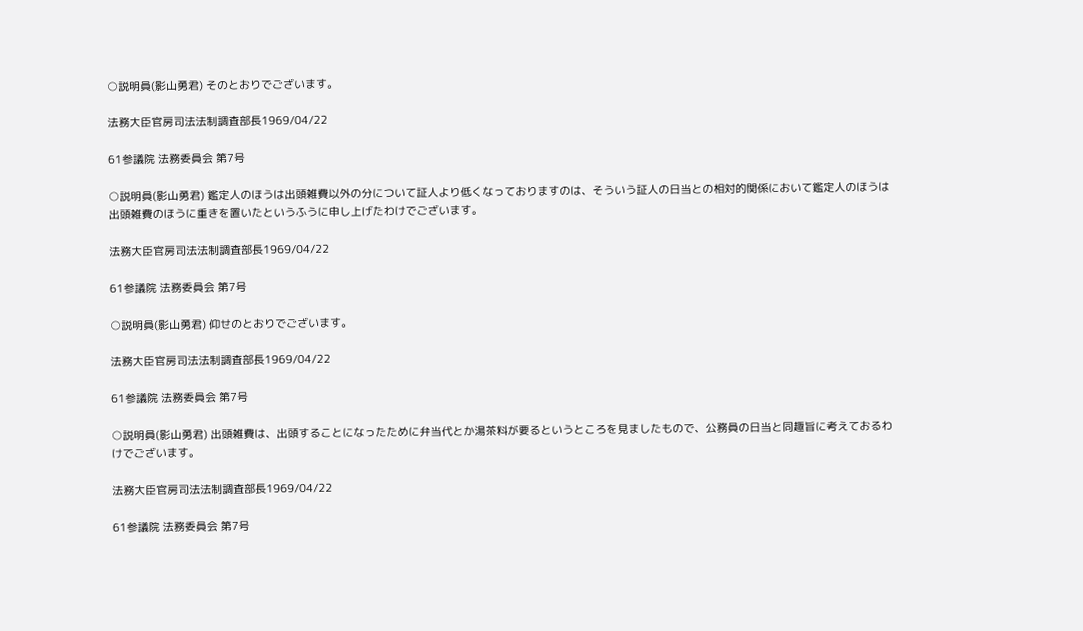○説明員(影山勇君) そのとおりでございます。

法務大臣官房司法法制調査部長1969/04/22

61参議院 法務委員会 第7号

○説明員(影山勇君) 鑑定人のほうは出頭雑費以外の分について証人より低くなっておりますのは、そういう証人の日当との相対的関係において鑑定人のほうは出頭雑費のほうに重きを置いたというふうに申し上げたわけでございます。

法務大臣官房司法法制調査部長1969/04/22

61参議院 法務委員会 第7号

○説明員(影山勇君) 仰せのとおりでございます。

法務大臣官房司法法制調査部長1969/04/22

61参議院 法務委員会 第7号

○説明員(影山勇君) 出頭雑費は、出頭することになったために弁当代とか湯茶料が要るというところを見ましたもので、公務員の日当と同趣旨に考えておるわけでございます。

法務大臣官房司法法制調査部長1969/04/22

61参議院 法務委員会 第7号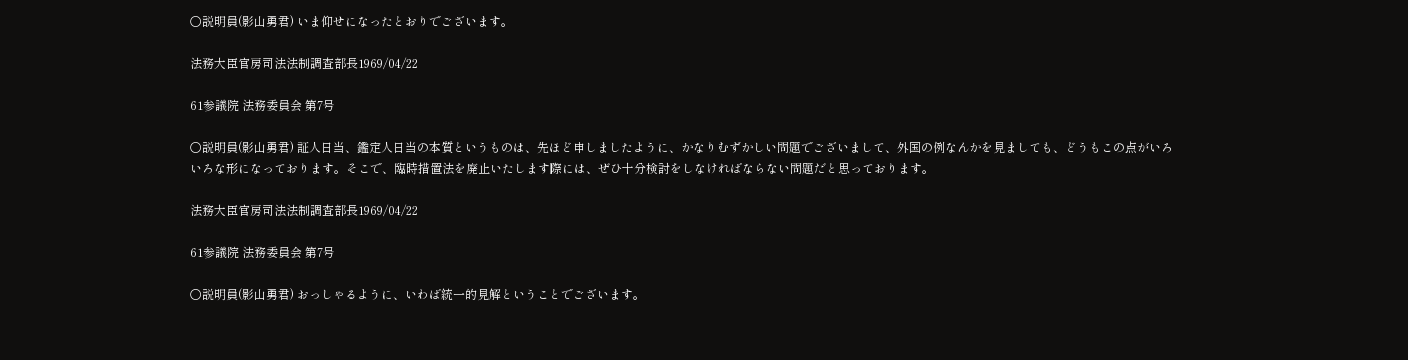○説明員(影山勇君) いま仰せになったとおりでございます。

法務大臣官房司法法制調査部長1969/04/22

61参議院 法務委員会 第7号

○説明員(影山勇君) 証人日当、鑑定人日当の本質というものは、先ほど申しましたように、かなりむずかしい問題でございまして、外国の例なんかを見ましても、どうもこの点がいろいろな形になっております。そこで、臨時措置法を廃止いたします際には、ぜひ十分検討をしなければならない問題だと思っております。

法務大臣官房司法法制調査部長1969/04/22

61参議院 法務委員会 第7号

○説明員(影山勇君) おっしゃるように、いわば統一的見解ということでございます。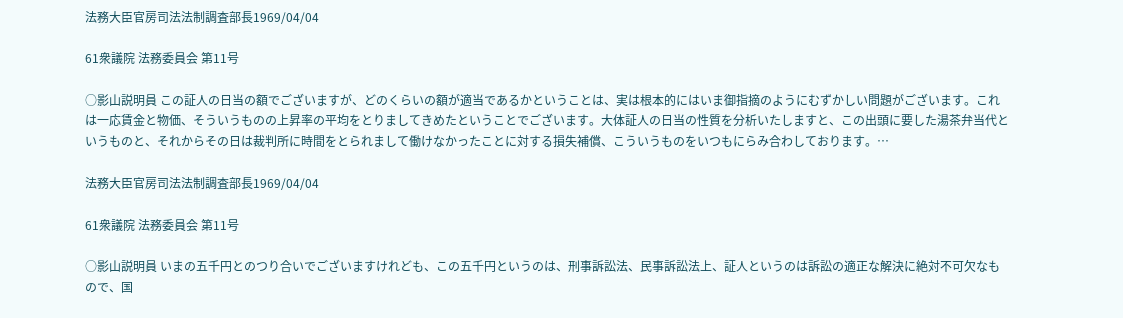法務大臣官房司法法制調査部長1969/04/04

61衆議院 法務委員会 第11号

○影山説明員 この証人の日当の額でございますが、どのくらいの額が適当であるかということは、実は根本的にはいま御指摘のようにむずかしい問題がございます。これは一応賃金と物価、そういうものの上昇率の平均をとりましてきめたということでございます。大体証人の日当の性質を分析いたしますと、この出頭に要した湯茶弁当代というものと、それからその日は裁判所に時間をとられまして働けなかったことに対する損失補償、こういうものをいつもにらみ合わしております。…

法務大臣官房司法法制調査部長1969/04/04

61衆議院 法務委員会 第11号

○影山説明員 いまの五千円とのつり合いでございますけれども、この五千円というのは、刑事訴訟法、民事訴訟法上、証人というのは訴訟の適正な解決に絶対不可欠なもので、国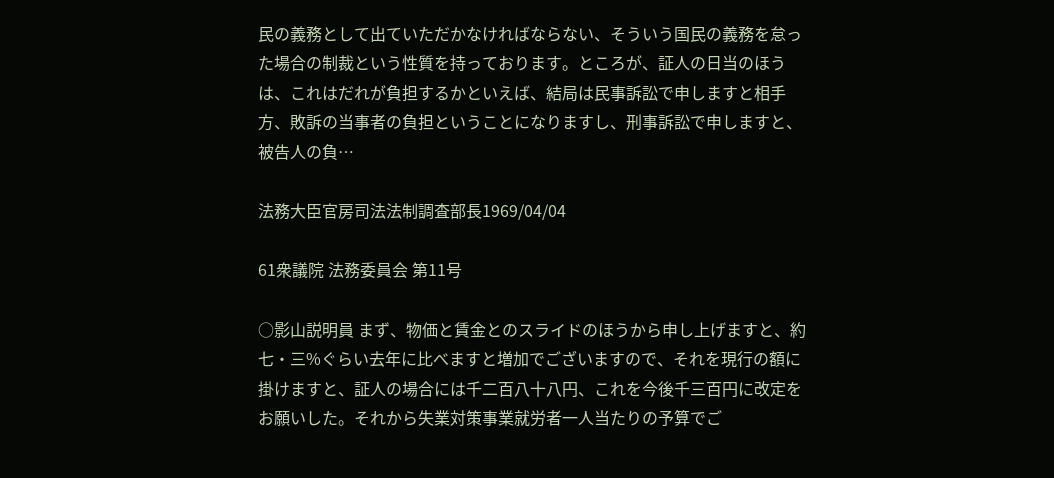民の義務として出ていただかなければならない、そういう国民の義務を怠った場合の制裁という性質を持っております。ところが、証人の日当のほうは、これはだれが負担するかといえば、結局は民事訴訟で申しますと相手方、敗訴の当事者の負担ということになりますし、刑事訴訟で申しますと、被告人の負…

法務大臣官房司法法制調査部長1969/04/04

61衆議院 法務委員会 第11号

○影山説明員 まず、物価と賃金とのスライドのほうから申し上げますと、約七・三%ぐらい去年に比べますと増加でございますので、それを現行の額に掛けますと、証人の場合には千二百八十八円、これを今後千三百円に改定をお願いした。それから失業対策事業就労者一人当たりの予算でご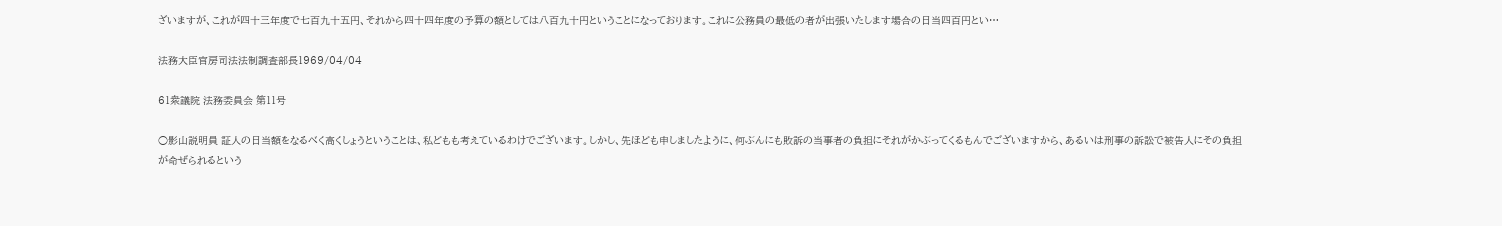ざいますが、これが四十三年度で七百九十五円、それから四十四年度の予算の額としては八百九十円ということになっております。これに公務員の最低の者が出張いたします場合の日当四百円とい…

法務大臣官房司法法制調査部長1969/04/04

61衆議院 法務委員会 第11号

○影山説明員 証人の日当額をなるべく高くしょうということは、私どもも考えているわけでございます。しかし、先ほども申しましたように、何ぶんにも敗訴の当事者の負担にそれがかぶってくるもんでございますから、あるいは刑事の訴訟で被告人にその負担が命ぜられるという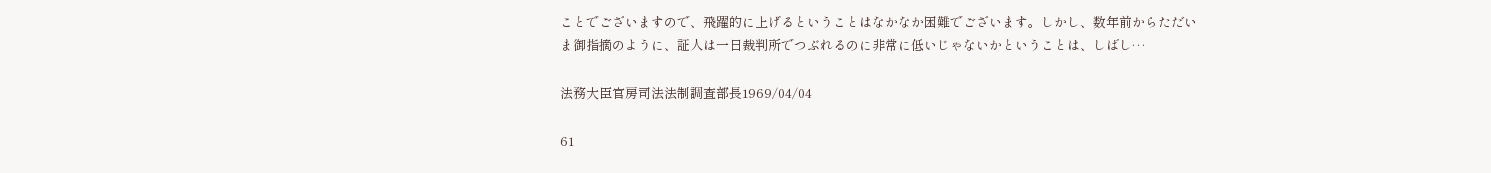ことでございますので、飛躍的に上げるということはなかなか困難でございます。しかし、数年前からただいま御指摘のように、証人は一日裁判所でつぶれるのに非常に低いじゃないかということは、しばし…

法務大臣官房司法法制調査部長1969/04/04

61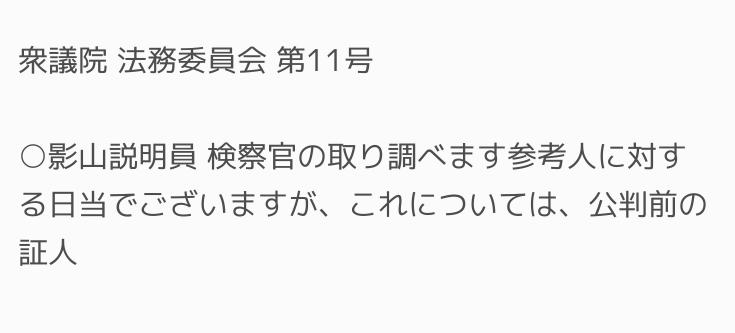衆議院 法務委員会 第11号

○影山説明員 検察官の取り調べます参考人に対する日当でございますが、これについては、公判前の証人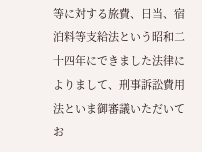等に対する旅費、日当、宿泊料等支給法という昭和二十四年にできました法律によりまして、刑事訴訟費用法といま御審議いただいてお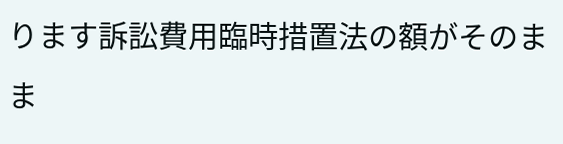ります訴訟費用臨時措置法の額がそのまま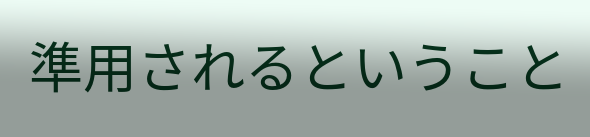準用されるということ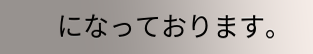になっております。